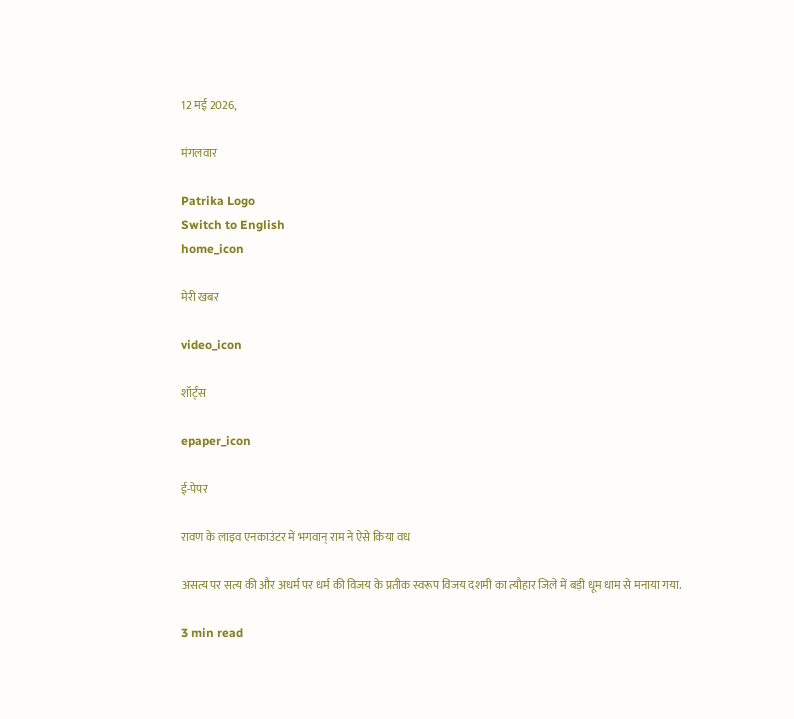12 मई 2026,

मंगलवार

Patrika Logo
Switch to English
home_icon

मेरी खबर

video_icon

शॉर्ट्स

epaper_icon

ई-पेपर

रावण के लाइव एनकाउंटर में भगवान् राम ने ऐसे किया वध

असत्य पर सत्य की और अधर्म पर धर्म की विजय के प्रतीक स्वरूप विजय दशमी का त्यौहार जिले में बड़ी धूम धाम से मनाया गया.

3 min read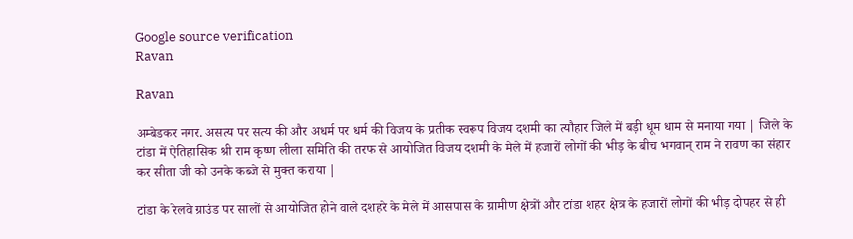Google source verification
Ravan

Ravan

अम्बेडकर नगर. असत्य पर सत्य की और अधर्म पर धर्म की विजय के प्रतीक स्वरूप विजय दशमी का त्यौहार जिले में बड़ी धूम धाम से मनाया गया | जिले के टांडा में ऐतिहासिक श्री राम कृष्ण लीला समिति की तरफ से आयोजित विजय दशमी के मेले में हजारों लोगों की भीड़ के बीच भगवान् राम ने रावण का संहार कर सीता जी को उनके कब्जे से मुक्त कराया |

टांडा के रेलवे ग्राउंड पर सालों से आयोजित होने वाले दशहरे के मेले में आसपास के ग्रामीण क्षेत्रों और टांडा शहर क्षेत्र के हजारों लोगों की भीड़ दोपहर से ही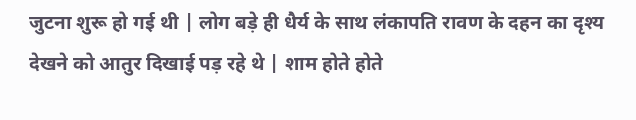जुटना शुरू हो गई थी | लोग बड़े ही धैर्य के साथ लंकापति रावण के दहन का दृश्य देखने को आतुर दिखाई पड़ रहे थे | शाम होते होते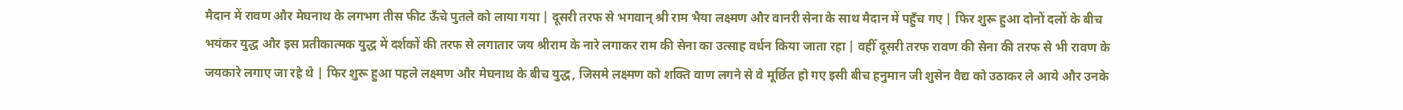मैदान में रावण और मेघनाथ के लगभग तीस फीट ऊँचे पुतले को लाया गया | दूसरी तरफ से भगवान् श्री राम भैया लक्ष्मण और वानरी सेना के साथ मैदान में पहुँच गए | फिर शुरू हुआ दोनों दलों के बीच भयंकर युद्ध और इस प्रतीकात्मक युद्ध में दर्शकों की तरफ से लगातार जय श्रीराम के नारे लगाकर राम की सेना का उत्साह वर्धन किया जाता रहा | वहीँ दूसरी तरफ रावण की सेना की तरफ से भी रावण के जयकारे लगाए जा रहे थे | फिर शुरू हुआ पहले लक्ष्मण और मेघनाथ के बीच युद्ध, जिसमे लक्ष्मण को शक्ति वाण लगने से वे मूर्छित हो गए इसी बीच हनुमान जी शुसेन वैद्य को उठाकर ले आये और उनके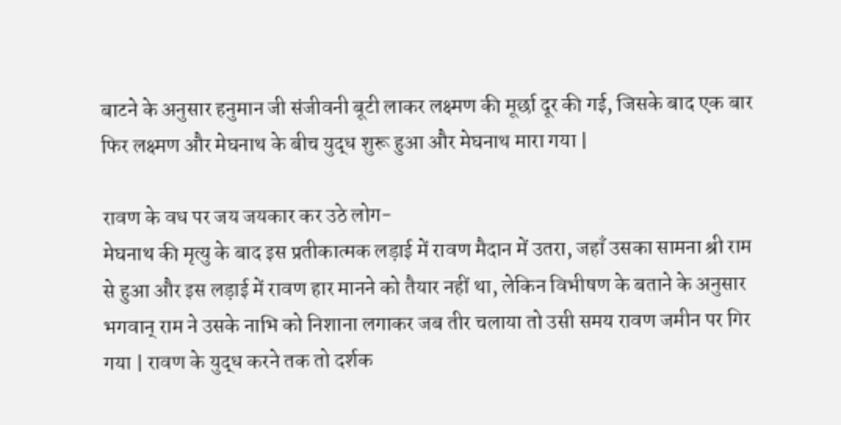बाटने के अनुसार हनुमान जी संजीवनी बूटी लाकर लक्ष्मण की मूर्छा दूर की गई, जिसके बाद एक बार फिर लक्ष्मण और मेघनाथ के बीच युद्ध शुरू हुआ और मेघनाथ मारा गया |

रावण के वध पर जय जयकार कर उठे लोग-
मेघनाथ की मृत्यु के बाद इस प्रतीकात्मक लड़ाई में रावण मैदान में उतरा, जहाँ उसका सामना श्री राम से हुआ और इस लड़ाई में रावण हार मानने को तैयार नहीं था, लेकिन विभीषण के बताने के अनुसार भगवान् राम ने उसके नाभि को निशाना लगाकर जब तीर चलाया तो उसी समय रावण जमीन पर गिर गया | रावण के युद्ध करने तक तो दर्शक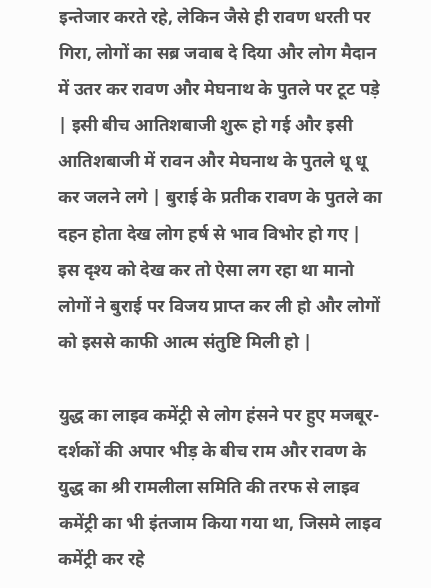इन्तेजार करते रहे, लेकिन जैसे ही रावण धरती पर गिरा, लोगों का सब्र जवाब दे दिया और लोग मैदान में उतर कर रावण और मेघनाथ के पुतले पर टूट पड़े | इसी बीच आतिशबाजी शुरू हो गई और इसी आतिशबाजी में रावन और मेघनाथ के पुतले धू धू कर जलने लगे | बुराई के प्रतीक रावण के पुतले का दहन होता देख लोग हर्ष से भाव विभोर हो गए | इस दृश्य को देख कर तो ऐसा लग रहा था मानो लोगों ने बुराई पर विजय प्राप्त कर ली हो और लोगों को इससे काफी आत्म संतुष्टि मिली हो |

युद्ध का लाइव कमेंट्री से लोग हंसने पर हुए मजबूर-
दर्शकों की अपार भीड़ के बीच राम और रावण के युद्ध का श्री रामलीला समिति की तरफ से लाइव कमेंट्री का भी इंतजाम किया गया था, जिसमे लाइव कमेंट्री कर रहे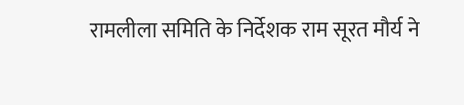रामलीला समिति के निर्देशक राम सूरत मौर्य ने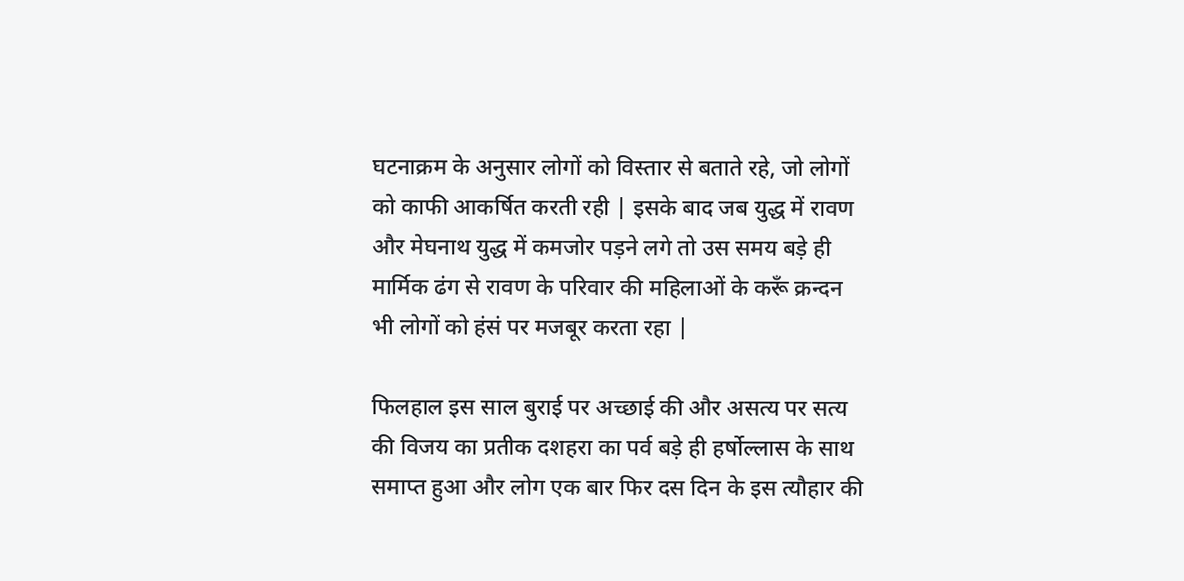घटनाक्रम के अनुसार लोगों को विस्तार से बताते रहे, जो लोगों को काफी आकर्षित करती रही | इसके बाद जब युद्ध में रावण और मेघनाथ युद्ध में कमजोर पड़ने लगे तो उस समय बड़े ही मार्मिक ढंग से रावण के परिवार की महिलाओं के करूँ क्रन्दन भी लोगों को हंसं पर मजबूर करता रहा |

फिलहाल इस साल बुराई पर अच्छाई की और असत्य पर सत्य की विजय का प्रतीक दशहरा का पर्व बड़े ही हर्षोल्लास के साथ समाप्त हुआ और लोग एक बार फिर दस दिन के इस त्यौहार की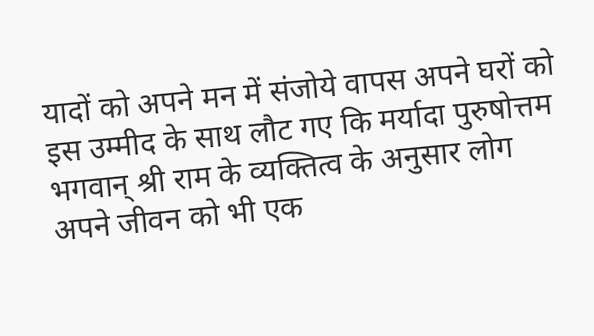यादों को अपने मन में संजोये वापस अपने घरों को इस उम्मीद के साथ लौट गए कि मर्यादा पुरुषोत्तम भगवान् श्री राम के व्यक्तित्व के अनुसार लोग अपने जीवन को भी एक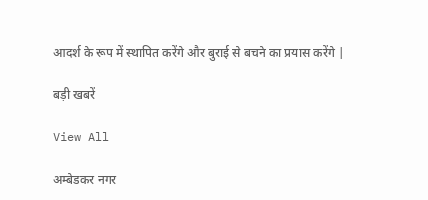आदर्श के रूप में स्थापित करेंगे और बुराई से बचने का प्रयास करेंगे |

बड़ी खबरें

View All

अम्बेडकर नगर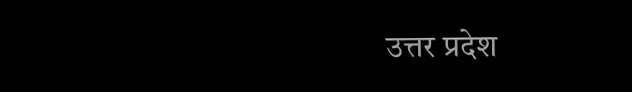उत्तर प्रदेश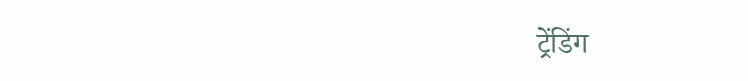ट्रेंडिंग